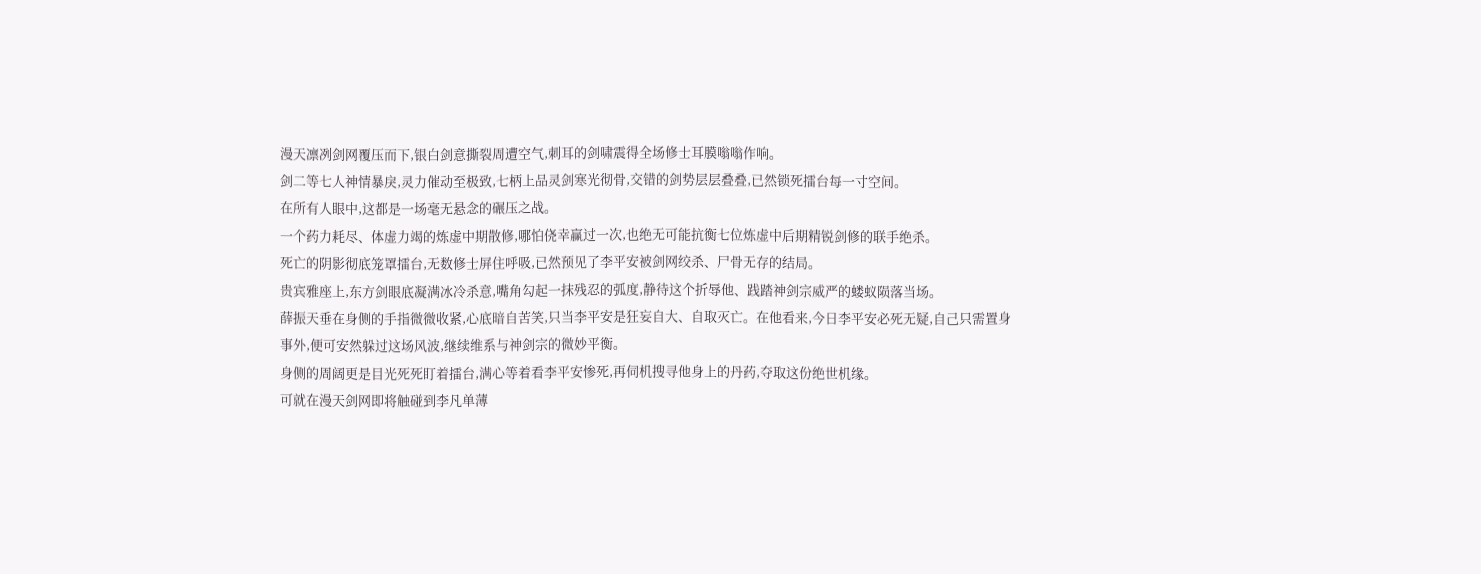漫天凛冽剑网覆压而下,银白剑意撕裂周遭空气,刺耳的剑啸震得全场修士耳膜嗡嗡作响。
剑二等七人神情暴戾,灵力催动至极致,七柄上品灵剑寒光彻骨,交错的剑势层层叠叠,已然锁死擂台每一寸空间。
在所有人眼中,这都是一场毫无悬念的碾压之战。
一个药力耗尽、体虚力竭的炼虚中期散修,哪怕侥幸赢过一次,也绝无可能抗衡七位炼虚中后期精锐剑修的联手绝杀。
死亡的阴影彻底笼罩擂台,无数修士屏住呼吸,已然预见了李平安被剑网绞杀、尸骨无存的结局。
贵宾雅座上,东方剑眼底凝满冰冷杀意,嘴角勾起一抹残忍的弧度,静待这个折辱他、践踏神剑宗威严的蝼蚁陨落当场。
薛振天垂在身侧的手指微微收紧,心底暗自苦笑,只当李平安是狂妄自大、自取灭亡。在他看来,今日李平安必死无疑,自己只需置身事外,便可安然躲过这场风波,继续维系与神剑宗的微妙平衡。
身侧的周阔更是目光死死盯着擂台,满心等着看李平安惨死,再伺机搜寻他身上的丹药,夺取这份绝世机缘。
可就在漫天剑网即将触碰到李凡单薄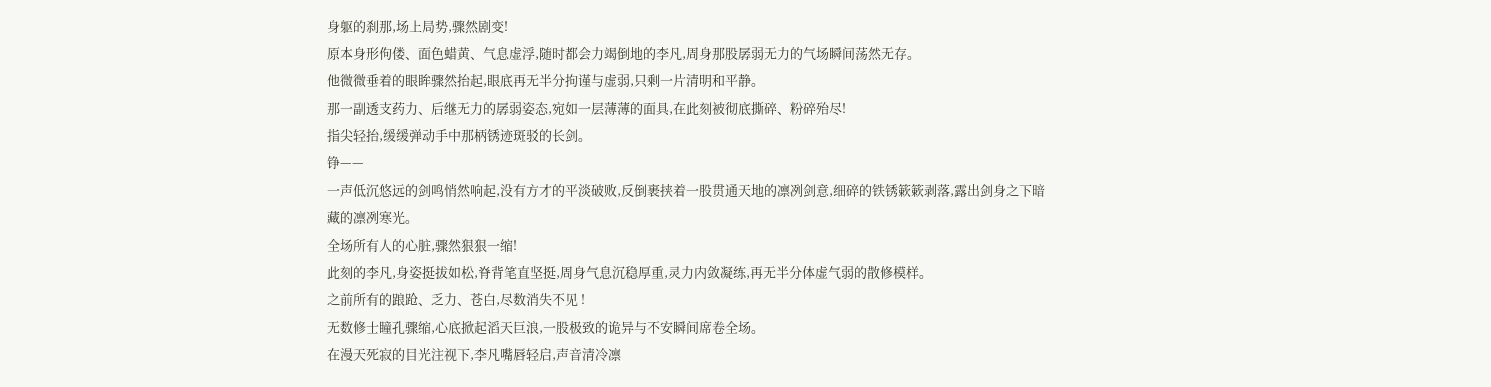身躯的刹那,场上局势,骤然剧变!
原本身形佝偻、面色蜡黄、气息虚浮,随时都会力竭倒地的李凡,周身那股孱弱无力的气场瞬间荡然无存。
他微微垂着的眼眸骤然抬起,眼底再无半分拘谨与虚弱,只剩一片清明和平静。
那一副透支药力、后继无力的孱弱姿态,宛如一层薄薄的面具,在此刻被彻底撕碎、粉碎殆尽!
指尖轻抬,缓缓弹动手中那柄锈迹斑驳的长剑。
铮——
一声低沉悠远的剑鸣悄然响起,没有方才的平淡破败,反倒裹挟着一股贯通天地的凛冽剑意,细碎的铁锈簌簌剥落,露出剑身之下暗藏的凛冽寒光。
全场所有人的心脏,骤然狠狠一缩!
此刻的李凡,身姿挺拔如松,脊背笔直坚挺,周身气息沉稳厚重,灵力内敛凝练,再无半分体虚气弱的散修模样。
之前所有的踉跄、乏力、苍白,尽数消失不见 !
无数修士瞳孔骤缩,心底掀起滔天巨浪,一股极致的诡异与不安瞬间席卷全场。
在漫天死寂的目光注视下,李凡嘴唇轻启,声音清冷凛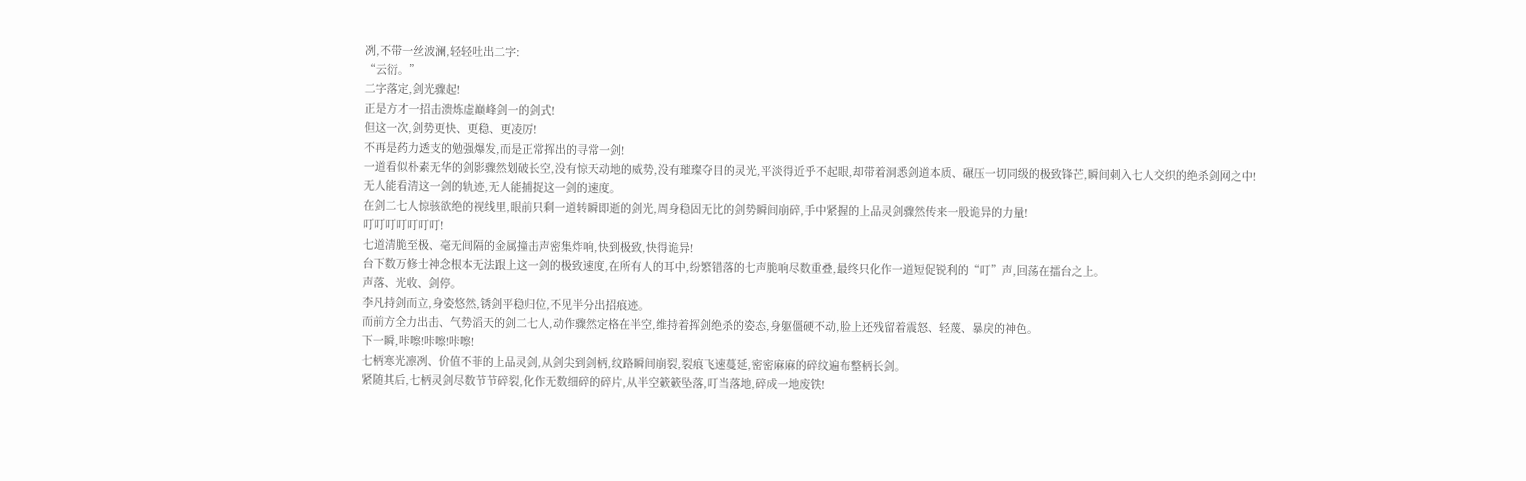冽,不带一丝波澜,轻轻吐出二字:
“云衍。”
二字落定,剑光骤起!
正是方才一招击溃炼虚巅峰剑一的剑式!
但这一次,剑势更快、更稳、更凌厉!
不再是药力透支的勉强爆发,而是正常挥出的寻常一剑!
一道看似朴素无华的剑影骤然划破长空,没有惊天动地的威势,没有璀璨夺目的灵光,平淡得近乎不起眼,却带着洞悉剑道本质、碾压一切同级的极致锋芒,瞬间刺入七人交织的绝杀剑网之中!
无人能看清这一剑的轨迹,无人能捕捉这一剑的速度。
在剑二七人惊骇欲绝的视线里,眼前只剩一道转瞬即逝的剑光,周身稳固无比的剑势瞬间崩碎,手中紧握的上品灵剑骤然传来一股诡异的力量!
叮叮叮叮叮叮叮!
七道清脆至极、毫无间隔的金属撞击声密集炸响,快到极致,快得诡异!
台下数万修士神念根本无法跟上这一剑的极致速度,在所有人的耳中,纷繁错落的七声脆响尽数重叠,最终只化作一道短促锐利的“叮”声,回荡在擂台之上。
声落、光收、剑停。
李凡持剑而立,身姿悠然,锈剑平稳归位,不见半分出招痕迹。
而前方全力出击、气势滔天的剑二七人,动作骤然定格在半空,维持着挥剑绝杀的姿态,身躯僵硬不动,脸上还残留着震怒、轻蔑、暴戾的神色。
下一瞬,咔嚓!咔嚓!咔嚓!
七柄寒光凛冽、价值不菲的上品灵剑,从剑尖到剑柄,纹路瞬间崩裂,裂痕飞速蔓延,密密麻麻的碎纹遍布整柄长剑。
紧随其后,七柄灵剑尽数节节碎裂,化作无数细碎的碎片,从半空簌簌坠落,叮当落地,碎成一地废铁!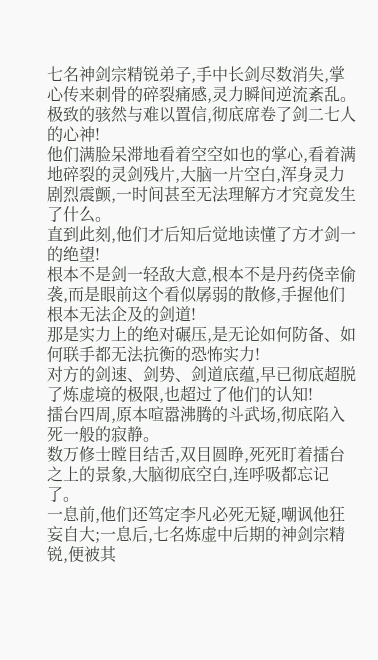七名神剑宗精锐弟子,手中长剑尽数消失,掌心传来刺骨的碎裂痛感,灵力瞬间逆流紊乱。
极致的骇然与难以置信,彻底席卷了剑二七人的心神!
他们满脸呆滞地看着空空如也的掌心,看着满地碎裂的灵剑残片,大脑一片空白,浑身灵力剧烈震颤,一时间甚至无法理解方才究竟发生了什么。
直到此刻,他们才后知后觉地读懂了方才剑一的绝望!
根本不是剑一轻敌大意,根本不是丹药侥幸偷袭,而是眼前这个看似孱弱的散修,手握他们根本无法企及的剑道!
那是实力上的绝对碾压,是无论如何防备、如何联手都无法抗衡的恐怖实力!
对方的剑速、剑势、剑道底蕴,早已彻底超脱了炼虚境的极限,也超过了他们的认知!
擂台四周,原本喧嚣沸腾的斗武场,彻底陷入死一般的寂静。
数万修士瞠目结舌,双目圆睁,死死盯着擂台之上的景象,大脑彻底空白,连呼吸都忘记了。
一息前,他们还笃定李凡必死无疑,嘲讽他狂妄自大;一息后,七名炼虚中后期的神剑宗精锐,便被其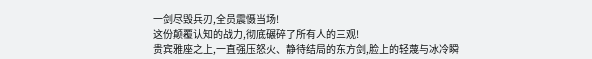一剑尽毁兵刃,全员震慑当场!
这份颠覆认知的战力,彻底碾碎了所有人的三观!
贵宾雅座之上,一直强压怒火、静待结局的东方剑,脸上的轻蔑与冰冷瞬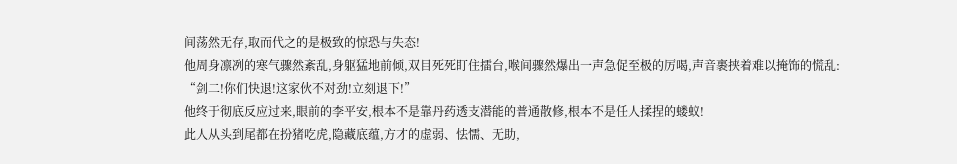间荡然无存,取而代之的是极致的惊恐与失态!
他周身凛冽的寒气骤然紊乱,身躯猛地前倾,双目死死盯住擂台,喉间骤然爆出一声急促至极的厉喝,声音裹挟着难以掩饰的慌乱:
“剑二!你们快退!这家伙不对劲!立刻退下!”
他终于彻底反应过来,眼前的李平安,根本不是靠丹药透支潜能的普通散修,根本不是任人揉捏的蝼蚁!
此人从头到尾都在扮猪吃虎,隐藏底蕴,方才的虚弱、怯懦、无助,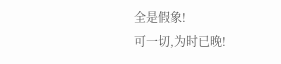全是假象!
可一切,为时已晚!